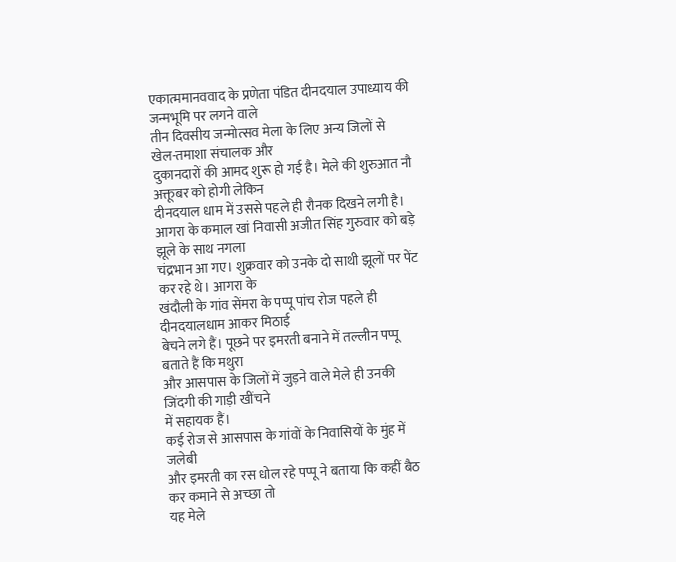एकात्ममानववाद के प्रणेता पंडित दीनदयाल उपाध्याय की जन्मभूमि पर लगने वाले
तीन दिवसीय जन्मोत्सव मेला के लिए अन्य जिलों से खेल-तमाशा संचालक और
दुकानदारों की आमद शुरू हो गई है। मेले की शुरुआत नौ अक्तूबर को होगी लेकिन
दीनदयाल धाम में उससे पहले ही रौनक दिखने लगी है।
आगरा के कमाल खां निवासी अजीत सिंह गुरुवार को बड़े झूले के साथ नगला
चंद्रभान आ गए। शुक्रवार को उनके दो साथी झूलों पर पेंट कर रहे थे। आगरा के
खंदौली के गांव सेंमरा के पप्पू पांच रोज पहले ही दीनदयालधाम आकर मिठाई
बेचने लगे हैं। पूछने पर इमरती बनाने में तल्लीन पप्पू बताते हैं कि मथुरा
और आसपास के जिलों में जुड़ने वाले मेले ही उनकी जिंदगी की गाड़ी खींचने
में सहायक हैं।
कई रोज से आसपास के गांवों के निवासियों के मुंह में जलेबी
और इमरती का रस धोल रहे पप्पू ने बताया कि कहीं बैठ कर कमाने से अच्छा तो
यह मेले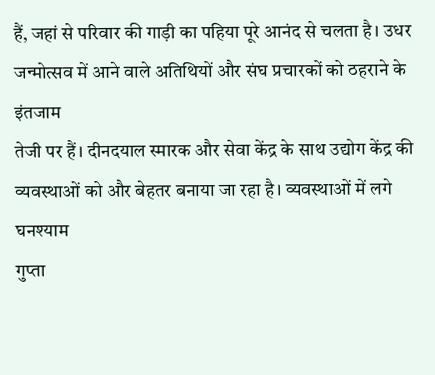हैं, जहां से परिवार की गाड़ी का पहिया पूरे आनंद से चलता है। उधर
जन्मोत्सव में आने वाले अतिथियों और संघ प्रचारकों को ठहराने के इंतजाम
तेजी पर हैं। दीनदयाल स्मारक और सेवा केंद्र के साथ उद्योग केंद्र की
व्यवस्थाओं को और बेहतर बनाया जा रहा है। व्यवस्थाओं में लगे घनश्याम
गुप्ता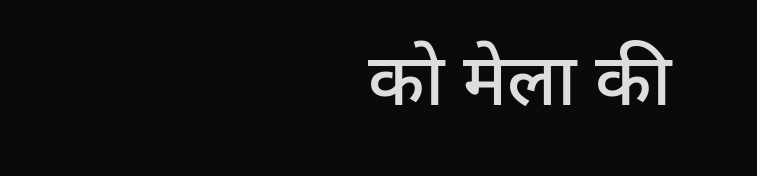को मेला की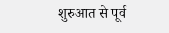शुरुआत से पूर्व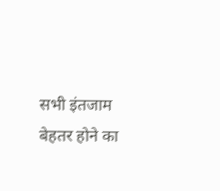सभी इंतजाम बेहतर होने का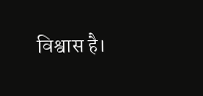विश्वास है।